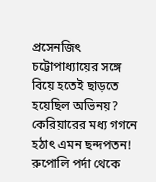প্রসেনজিৎ চট্টোপাধ্যায়ের সঙ্গে বিয়ে হতেই ছাড়তে হয়েছিল অভিনয়? কেরিয়ারের মধ্য গগনে হঠাৎ এমন ছন্দপতন! রুপোলি পর্দা থেকে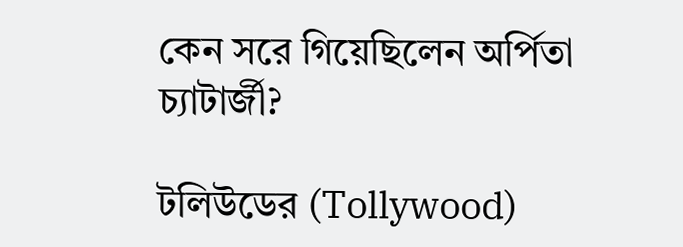কেন সরে গিয়েছিলেন অর্পিতা চ্যাটার্জী?

টলিউডের (Tollywood)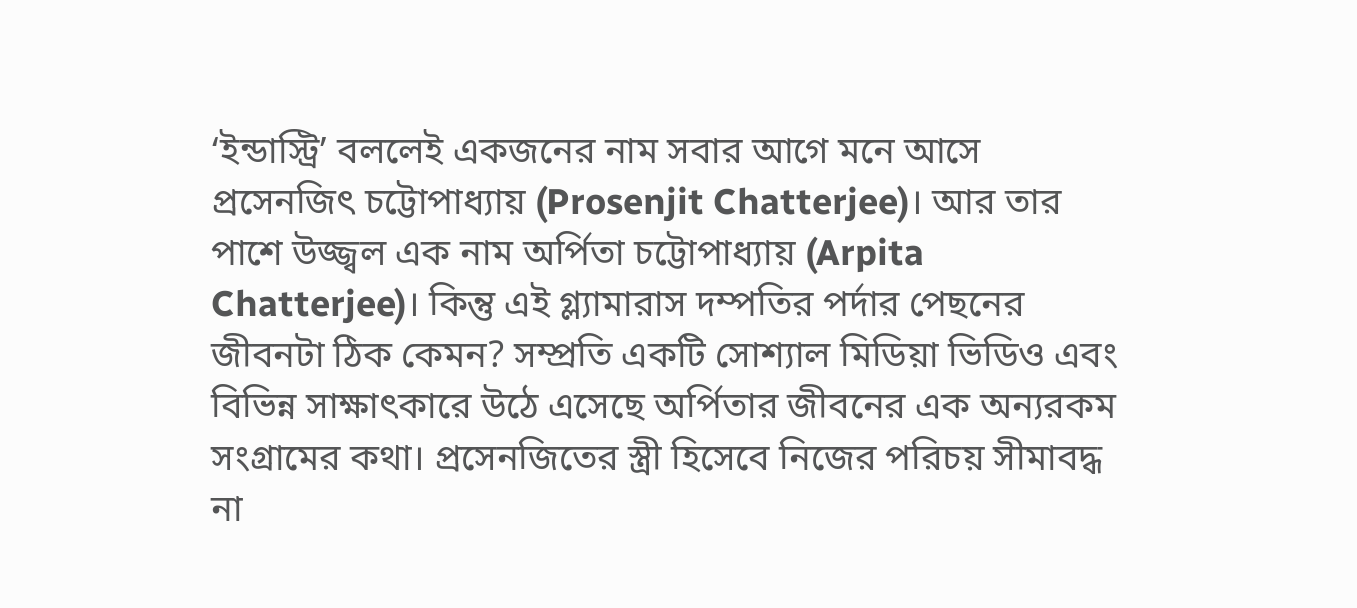‘ইন্ডাস্ট্রি’ বললেই একজনের নাম সবার আগে মনে আসে প্রসেনজিৎ চট্টোপাধ্যায় (Prosenjit Chatterjee)। আর তার পাশে উজ্জ্বল এক নাম অর্পিতা চট্টোপাধ্যায় (Arpita Chatterjee)। কিন্তু এই গ্ল্যামারাস দম্পতির পর্দার পেছনের জীবনটা ঠিক কেমন? সম্প্রতি একটি সোশ্যাল মিডিয়া ভিডিও এবং বিভিন্ন সাক্ষাৎকারে উঠে এসেছে অর্পিতার জীবনের এক অন্যরকম সংগ্রামের কথা। প্রসেনজিতের স্ত্রী হিসেবে নিজের পরিচয় সীমাবদ্ধ না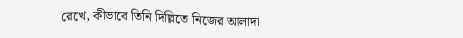রেখে, কীভাবে তিনি দিল্লিতে নিজের আলাদা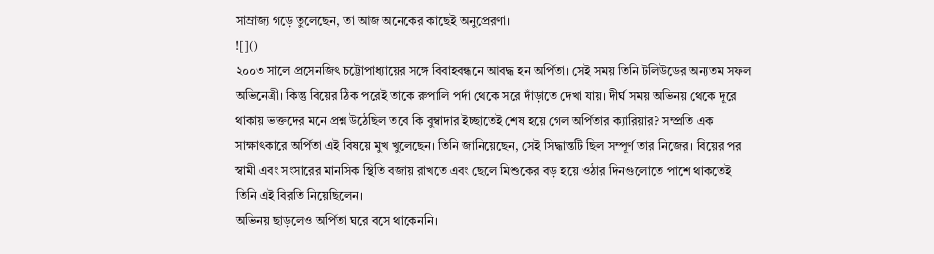সাম্রাজ্য গড়ে তুলেছেন, তা আজ অনেকের কাছেই অনুপ্রেরণা।
![]()
২০০৩ সালে প্রসেনজিৎ চট্টোপাধ্যায়ের সঙ্গে বিবাহবন্ধনে আবদ্ধ হন অর্পিতা। সেই সময় তিনি টলিউডের অন্যতম সফল অভিনেত্রী। কিন্তু বিয়ের ঠিক পরেই তাকে রুপালি পর্দা থেকে সরে দাঁড়াতে দেখা যায়। দীর্ঘ সময় অভিনয় থেকে দূরে থাকায় ভক্তদের মনে প্রশ্ন উঠেছিল তবে কি বুম্বাদার ইচ্ছাতেই শেষ হয়ে গেল অর্পিতার ক্যারিয়ার? সম্প্রতি এক সাক্ষাৎকারে অর্পিতা এই বিষয়ে মুখ খুলেছেন। তিনি জানিয়েছেন, সেই সিদ্ধান্তটি ছিল সম্পূর্ণ তার নিজের। বিয়ের পর স্বামী এবং সংসারের মানসিক স্থিতি বজায় রাখতে এবং ছেলে মিশুকের বড় হয়ে ওঠার দিনগুলোতে পাশে থাকতেই তিনি এই বিরতি নিয়েছিলেন।
অভিনয় ছাড়লেও অর্পিতা ঘরে বসে থাকেননি।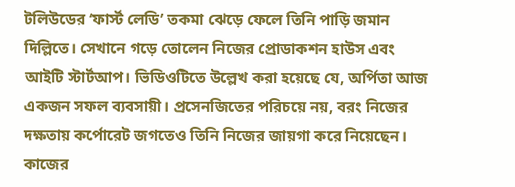টলিউডের ‘ফার্স্ট লেডি’ তকমা ঝেড়ে ফেলে তিনি পাড়ি জমান দিল্লিতে। সেখানে গড়ে তোলেন নিজের প্রোডাকশন হাউস এবং আইটি স্টার্টআপ। ভিডিওটিতে উল্লেখ করা হয়েছে যে, অর্পিতা আজ একজন সফল ব্যবসায়ী। প্রসেনজিতের পরিচয়ে নয়, বরং নিজের দক্ষতায় কর্পোরেট জগতেও তিনি নিজের জায়গা করে নিয়েছেন। কাজের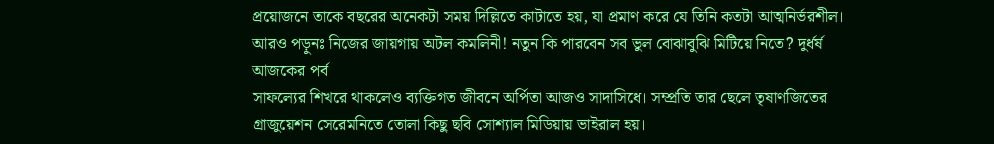প্রয়োজনে তাকে বছরের অনেকটা সময় দিল্লিতে কাটাতে হয়, যা প্রমাণ করে যে তিনি কতটা আত্মনির্ভরশীল।
আরও পড়ুনঃ নিজের জায়গায় অটল কমলিনী! নতুন কি পারবেন সব ভুল বোঝাবুঝি মিটিয়ে নিতে? দুর্ধর্ষ আজকের পর্ব
সাফল্যের শিখরে থাকলেও ব্যক্তিগত জীবনে অর্পিতা আজও সাদাসিধে। সম্প্রতি তার ছেলে তৃষাণজিতের গ্রাজুয়েশন সেরেমনিতে তোলা কিছু ছবি সোশ্যাল মিডিয়ায় ভাইরাল হয়।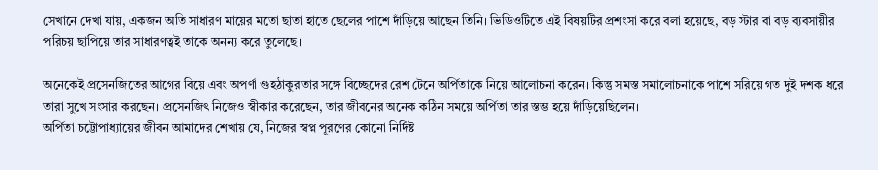সেখানে দেখা যায়, একজন অতি সাধারণ মায়ের মতো ছাতা হাতে ছেলের পাশে দাঁড়িয়ে আছেন তিনি। ভিডিওটিতে এই বিষয়টির প্রশংসা করে বলা হয়েছে, বড় স্টার বা বড় ব্যবসায়ীর পরিচয় ছাপিয়ে তার সাধারণত্বই তাকে অনন্য করে তুলেছে।

অনেকেই প্রসেনজিতের আগের বিয়ে এবং অপর্ণা গুহঠাকুরতার সঙ্গে বিচ্ছেদের রেশ টেনে অর্পিতাকে নিয়ে আলোচনা করেন। কিন্তু সমস্ত সমালোচনাকে পাশে সরিয়ে গত দুই দশক ধরে তারা সুখে সংসার করছেন। প্রসেনজিৎ নিজেও স্বীকার করেছেন, তার জীবনের অনেক কঠিন সময়ে অর্পিতা তার স্তম্ভ হয়ে দাঁড়িয়েছিলেন।
অর্পিতা চট্টোপাধ্যায়ের জীবন আমাদের শেখায় যে, নিজের স্বপ্ন পূরণের কোনো নির্দিষ্ট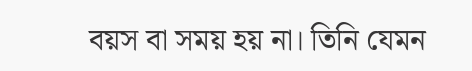বয়স বা সময় হয় না। তিনি যেমন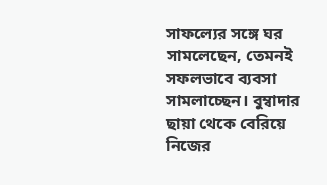সাফল্যের সঙ্গে ঘর সামলেছেন, তেমনই সফলভাবে ব্যবসা সামলাচ্ছেন। বুম্বাদার ছায়া থেকে বেরিয়ে নিজের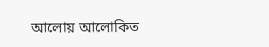আলোয় আলোকিত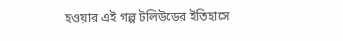হওয়ার এই গল্প টলিউডের ইতিহাসে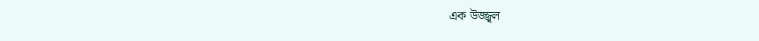এক উজ্জ্বল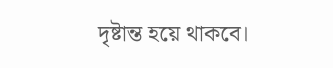দৃষ্টান্ত হয়ে থাকবে।